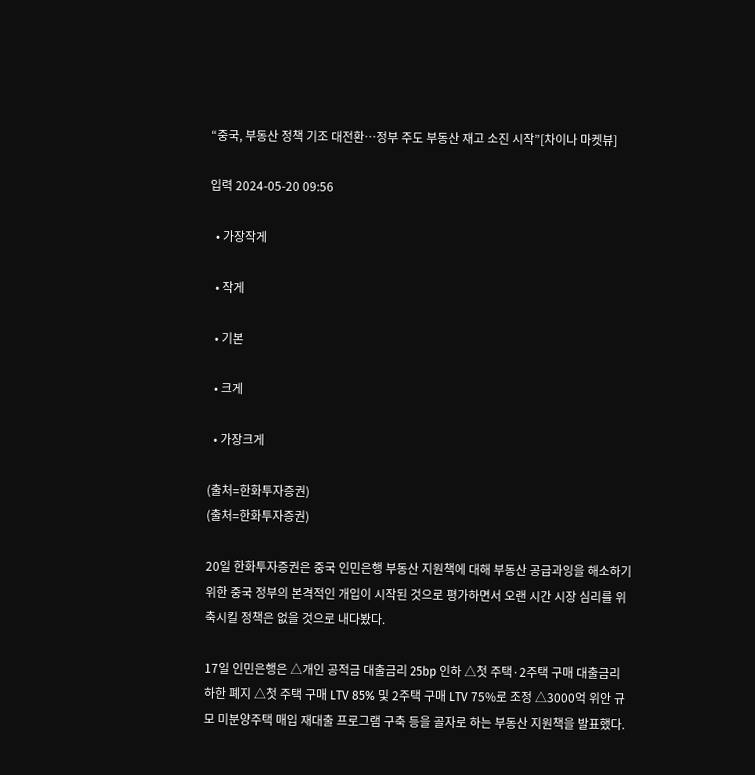“중국, 부동산 정책 기조 대전환…정부 주도 부동산 재고 소진 시작”[차이나 마켓뷰]

입력 2024-05-20 09:56

  • 가장작게

  • 작게

  • 기본

  • 크게

  • 가장크게

(출처=한화투자증권)
(출처=한화투자증권)

20일 한화투자증권은 중국 인민은행 부동산 지원책에 대해 부동산 공급과잉을 해소하기 위한 중국 정부의 본격적인 개입이 시작된 것으로 평가하면서 오랜 시간 시장 심리를 위축시킬 정책은 없을 것으로 내다봤다.

17일 인민은행은 △개인 공적금 대출금리 25bp 인하 △첫 주택·2주택 구매 대출금리 하한 폐지 △첫 주택 구매 LTV 85% 및 2주택 구매 LTV 75%로 조정 △3000억 위안 규모 미분양주택 매입 재대출 프로그램 구축 등을 골자로 하는 부동산 지원책을 발표했다.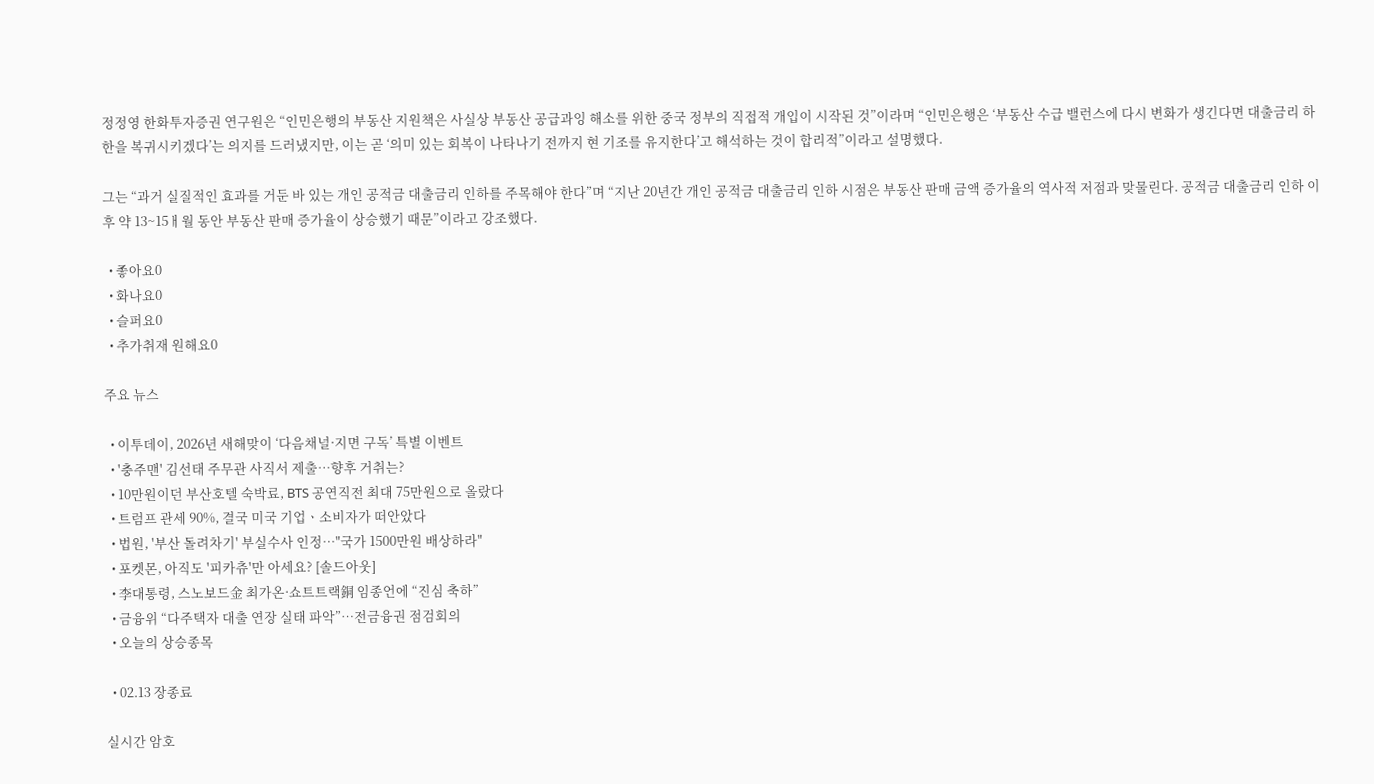정정영 한화투자증권 연구원은 “인민은행의 부동산 지원책은 사실상 부동산 공급과잉 해소를 위한 중국 정부의 직접적 개입이 시작된 것”이라며 “인민은행은 ‘부동산 수급 밸런스에 다시 변화가 생긴다면 대출금리 하한을 복귀시키겠다’는 의지를 드러냈지만, 이는 곧 ‘의미 있는 회복이 나타나기 전까지 현 기조를 유지한다’고 해석하는 것이 합리적”이라고 설명했다.

그는 “과거 실질적인 효과를 거둔 바 있는 개인 공적금 대출금리 인하를 주목해야 한다”며 “지난 20년간 개인 공적금 대출금리 인하 시점은 부동산 판매 금액 증가율의 역사적 저점과 맞물린다. 공적금 대출금리 인하 이후 약 13~15ㅐ월 동안 부동산 판매 증가율이 상승했기 때문”이라고 강조했다.

  • 좋아요0
  • 화나요0
  • 슬퍼요0
  • 추가취재 원해요0

주요 뉴스

  • 이투데이, 2026년 새해맞이 ‘다음채널·지면 구독’ 특별 이벤트
  • '충주맨' 김선태 주무관 사직서 제출…향후 거취는?
  • 10만원이던 부산호텔 숙박료, BTS 공연직전 최대 75만원으로 올랐다
  • 트럼프 관세 90%, 결국 미국 기업ㆍ소비자가 떠안았다
  • 법원, '부산 돌려차기' 부실수사 인정…"국가 1500만원 배상하라"
  • 포켓몬, 아직도 '피카츄'만 아세요? [솔드아웃]
  • 李대통령, 스노보드金 최가온·쇼트트랙銅 임종언에 “진심 축하”
  • 금융위 “다주택자 대출 연장 실태 파악”⋯전금융권 점검회의
  • 오늘의 상승종목

  • 02.13 장종료

실시간 암호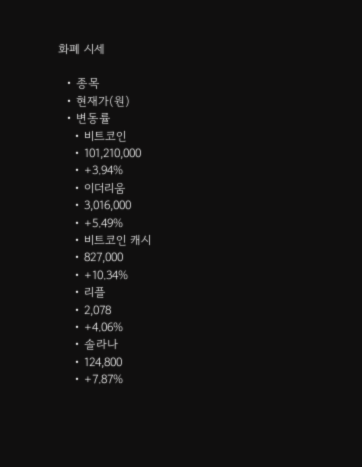화폐 시세

  • 종목
  • 현재가(원)
  • 변동률
    • 비트코인
    • 101,210,000
    • +3.94%
    • 이더리움
    • 3,016,000
    • +5.49%
    • 비트코인 캐시
    • 827,000
    • +10.34%
    • 리플
    • 2,078
    • +4.06%
    • 솔라나
    • 124,800
    • +7.87%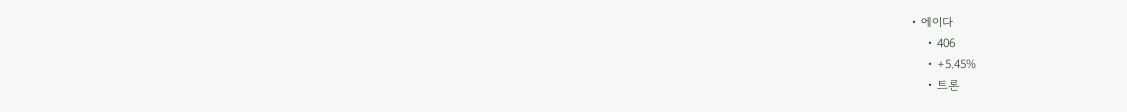• 에이다
    • 406
    • +5.45%
    • 트론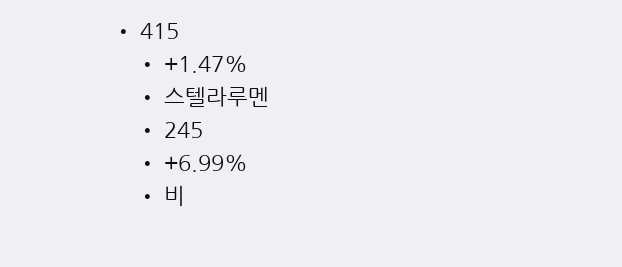• 415
    • +1.47%
    • 스텔라루멘
    • 245
    • +6.99%
    • 비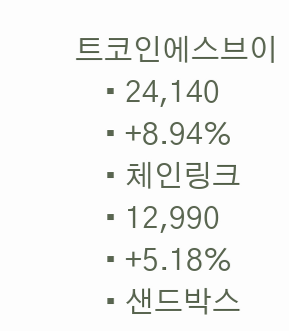트코인에스브이
    • 24,140
    • +8.94%
    • 체인링크
    • 12,990
    • +5.18%
    • 샌드박스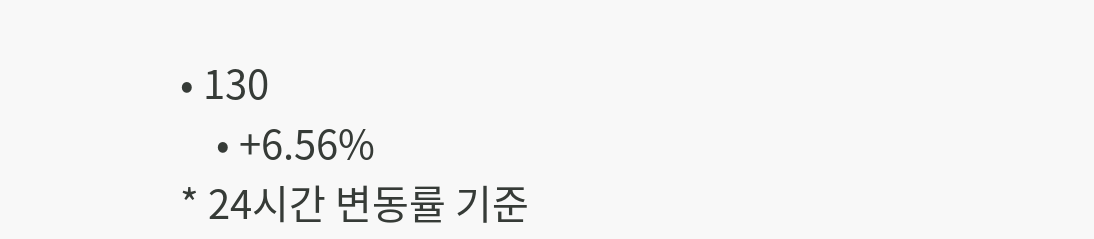• 130
    • +6.56%
* 24시간 변동률 기준